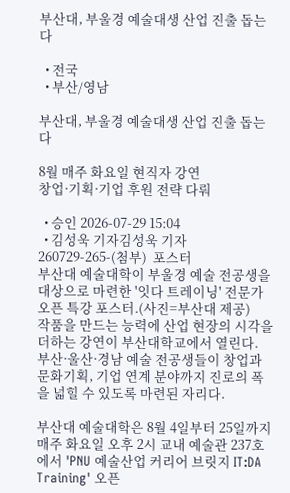부산대, 부울경 예술대생 산업 진출 돕는다

  • 전국
  • 부산/영남

부산대, 부울경 예술대생 산업 진출 돕는다

8월 매주 화요일 현직자 강연
창업·기획·기업 후원 전략 다뤄

  • 승인 2026-07-29 15:04
  • 김성욱 기자김성욱 기자
260729-265-(첨부)  포스터
부산대 예술대학이 부울경 예술 전공생을 대상으로 마련한 '잇다 트레이닝' 전문가 오픈 특강 포스터.(사진=부산대 제공)
작품을 만드는 능력에 산업 현장의 시각을 더하는 강연이 부산대학교에서 열린다. 부산·울산·경남 예술 전공생들이 창업과 문화기획, 기업 연계 분야까지 진로의 폭을 넓힐 수 있도록 마련된 자리다.

부산대 예술대학은 8월 4일부터 25일까지 매주 화요일 오후 2시 교내 예술관 237호에서 'PNU 예술산업 커리어 브릿지 IT:DA Training' 오픈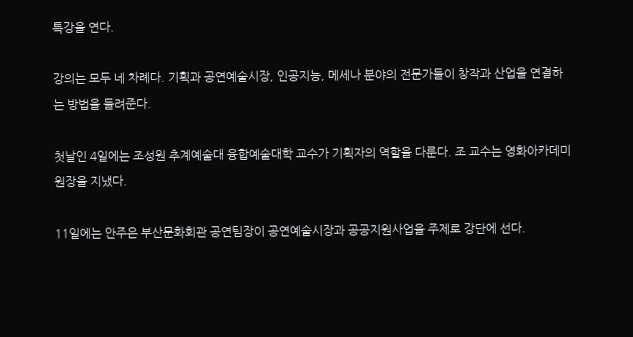특강을 연다.

강의는 모두 네 차례다. 기획과 공연예술시장, 인공지능, 메세나 분야의 전문가들이 창작과 산업을 연결하는 방법을 들려준다.

첫날인 4일에는 조성원 추계예술대 융합예술대학 교수가 기획자의 역할을 다룬다. 조 교수는 영화아카데미 원장을 지냈다.

11일에는 안주은 부산문화회관 공연팀장이 공연예술시장과 공공지원사업을 주제로 강단에 선다.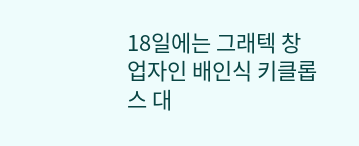18일에는 그래텍 창업자인 배인식 키클롭스 대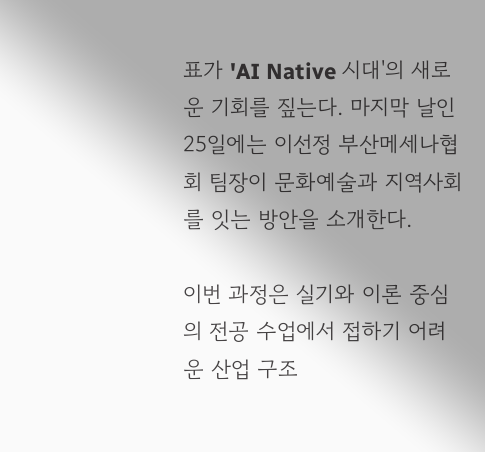표가 'AI Native 시대'의 새로운 기회를 짚는다. 마지막 날인 25일에는 이선정 부산메세나협회 팀장이 문화예술과 지역사회를 잇는 방안을 소개한다.

이번 과정은 실기와 이론 중심의 전공 수업에서 접하기 어려운 산업 구조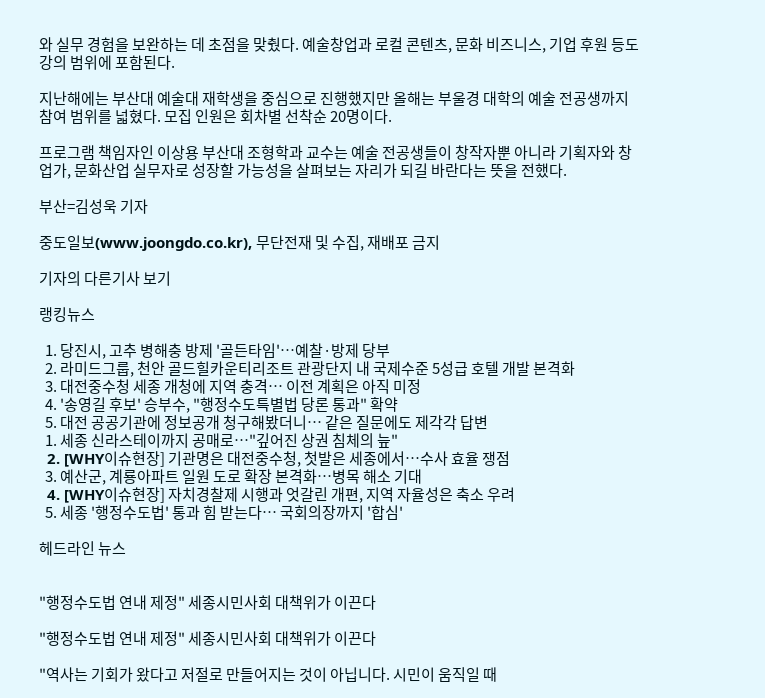와 실무 경험을 보완하는 데 초점을 맞췄다. 예술창업과 로컬 콘텐츠, 문화 비즈니스, 기업 후원 등도 강의 범위에 포함된다.

지난해에는 부산대 예술대 재학생을 중심으로 진행했지만 올해는 부울경 대학의 예술 전공생까지 참여 범위를 넓혔다. 모집 인원은 회차별 선착순 20명이다.

프로그램 책임자인 이상용 부산대 조형학과 교수는 예술 전공생들이 창작자뿐 아니라 기획자와 창업가, 문화산업 실무자로 성장할 가능성을 살펴보는 자리가 되길 바란다는 뜻을 전했다.

부산=김성욱 기자

중도일보(www.joongdo.co.kr), 무단전재 및 수집, 재배포 금지

기자의 다른기사 보기

랭킹뉴스

  1. 당진시, 고추 병해충 방제 '골든타임'…예찰·방제 당부
  2. 라미드그룹, 천안 골드힐카운티리조트 관광단지 내 국제수준 5성급 호텔 개발 본격화
  3. 대전중수청 세종 개청에 지역 충격… 이전 계획은 아직 미정
  4. '송영길 후보' 승부수, "행정수도특별법 당론 통과" 확약
  5. 대전 공공기관에 정보공개 청구해봤더니… 같은 질문에도 제각각 답변
  1. 세종 신라스테이까지 공매로…"깊어진 상권 침체의 늪"
  2. [WHY이슈현장] 기관명은 대전중수청, 첫발은 세종에서…수사 효율 쟁점
  3. 예산군, 계룡아파트 일원 도로 확장 본격화…병목 해소 기대
  4. [WHY이슈현장] 자치경찰제 시행과 엇갈린 개편, 지역 자율성은 축소 우려
  5. 세종 '행정수도법' 통과 힘 받는다… 국회의장까지 '합심'

헤드라인 뉴스


"행정수도법 연내 제정" 세종시민사회 대책위가 이끈다

"행정수도법 연내 제정" 세종시민사회 대책위가 이끈다

"역사는 기회가 왔다고 저절로 만들어지는 것이 아닙니다. 시민이 움직일 때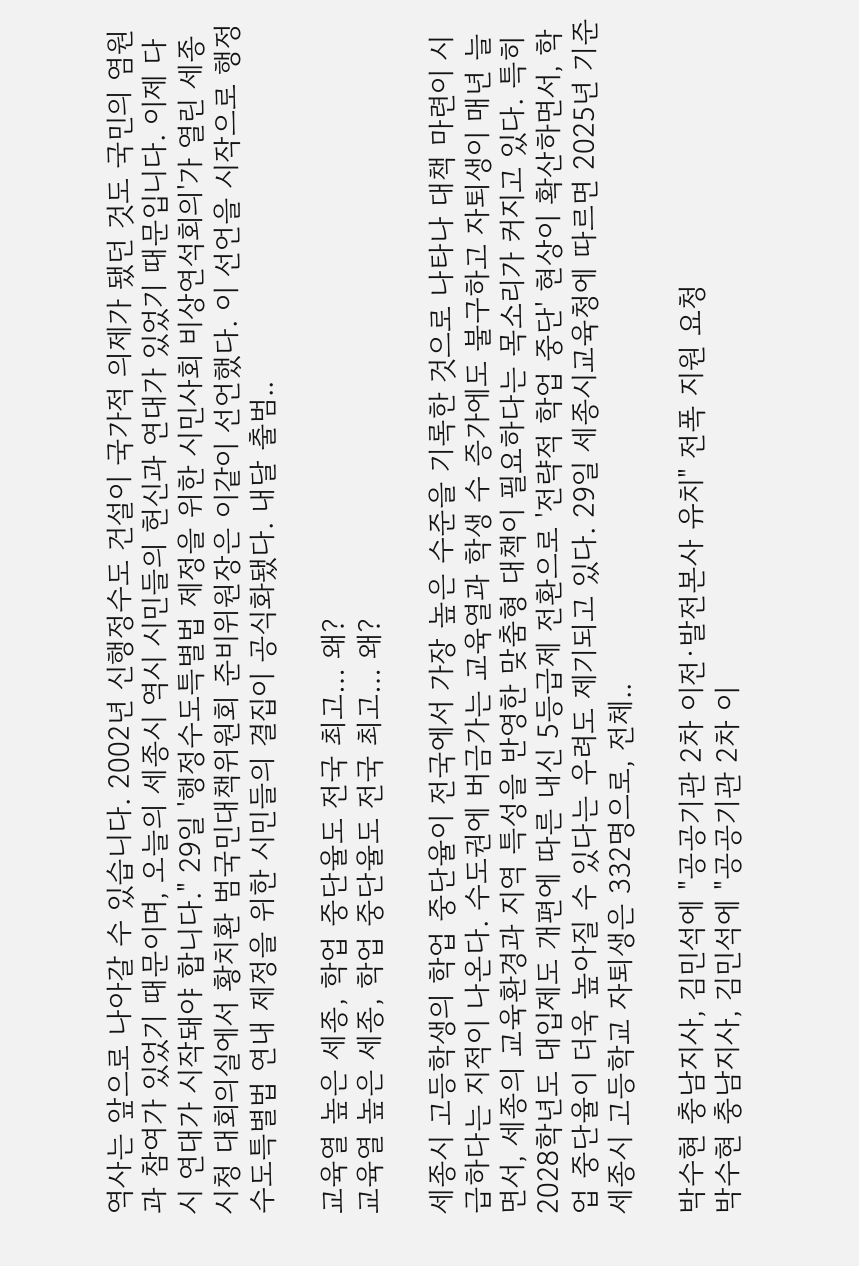역사는 앞으로 나아갈 수 있습니다. 2002년 신행정수도 건설이 국가적 의제가 됐던 것도 국민의 염원과 참여가 있었기 때문이며, 오늘의 세종시 역시 시민들의 헌신과 연대가 있었기 때문입니다. 이제 다시 연대가 시작돼야 합니다." 29일 '행정수도특별법 제정을 위한 시민사회 비상연석회의'가 열린 세종시청 대회의실에서 황치환 범국민대책위원회 준비위원장은 이같이 선언했다. 이 선언을 시작으로 행정수도특별법 연내 제정을 위한 시민들의 결집이 공식화됐다. 내달 출범..

교육열 높은 세종, 학업 중단율도 전국 최고… 왜?
교육열 높은 세종, 학업 중단율도 전국 최고… 왜?

세종시 고등학생의 학업 중단율이 전국에서 가장 높은 수준을 기록한 것으로 나타나 대책 마련이 시급하다는 지적이 나온다. 수도권에 버금가는 교육열과 학생 수 증가에도 불구하고 자퇴생이 매년 늘면서, 세종의 교육환경과 지역 특성을 반영한 맞춤형 대책이 필요하다는 목소리가 커지고 있다. 특히 2028학년도 대입제도 개편에 따른 내신 5등급제 전환으로 '전략적 학업 중단' 현상이 확산하면서, 학업 중단율이 더욱 높아질 수 있다는 우려도 제기되고 있다. 29일 세종시교육청에 따르면 2025년 기준 세종시 고등학교 자퇴생은 332명으로, 전체..

박수현 충남지사, 김민석에 "공공기관 2차 이전·발전본사 유치" 전폭 지원 요청
박수현 충남지사, 김민석에 "공공기관 2차 이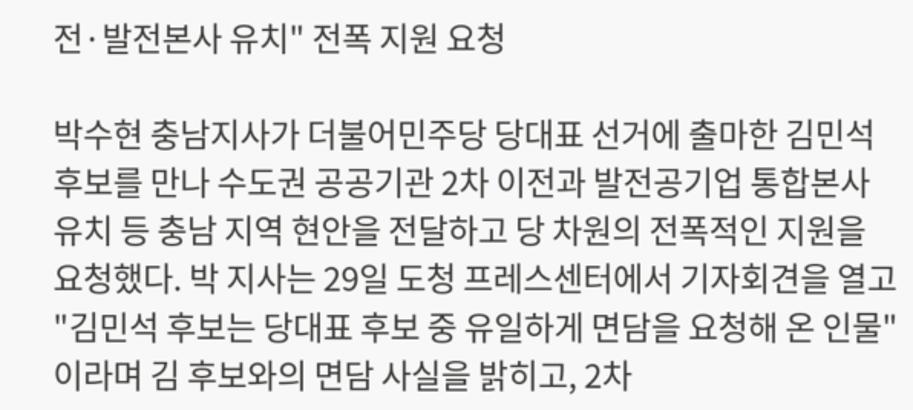전·발전본사 유치" 전폭 지원 요청

박수현 충남지사가 더불어민주당 당대표 선거에 출마한 김민석 후보를 만나 수도권 공공기관 2차 이전과 발전공기업 통합본사 유치 등 충남 지역 현안을 전달하고 당 차원의 전폭적인 지원을 요청했다. 박 지사는 29일 도청 프레스센터에서 기자회견을 열고 "김민석 후보는 당대표 후보 중 유일하게 면담을 요청해 온 인물"이라며 김 후보와의 면담 사실을 밝히고, 2차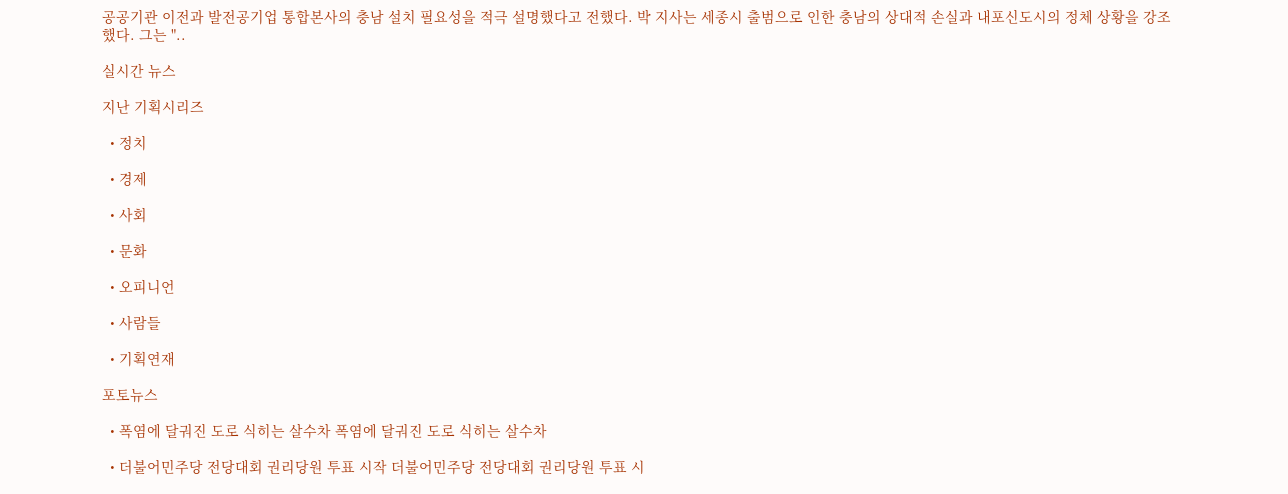공공기관 이전과 발전공기업 통합본사의 충남 설치 필요성을 적극 설명했다고 전했다. 박 지사는 세종시 출범으로 인한 충남의 상대적 손실과 내포신도시의 정체 상황을 강조했다. 그는 "..

실시간 뉴스

지난 기획시리즈

  • 정치

  • 경제

  • 사회

  • 문화

  • 오피니언

  • 사람들

  • 기획연재

포토뉴스

  • 폭염에 달궈진 도로 식히는 살수차 폭염에 달궈진 도로 식히는 살수차

  • 더불어민주당 전당대회 권리당원 투표 시작 더불어민주당 전당대회 권리당원 투표 시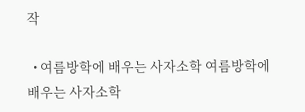작

  • 여름방학에 배우는 사자소학 여름방학에 배우는 사자소학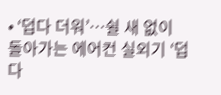• ‘덥다 더워’…쉴 새 없이 돌아가는 에어컨 실외기 ‘덥다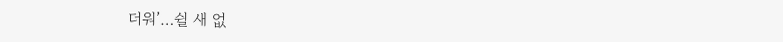더워’…쉴 새 없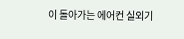이 돌아가는 에어컨 실외기